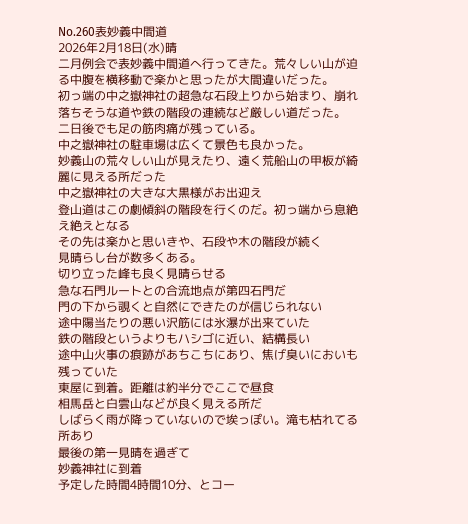No.260表妙義中間道
2026年2月18日(水)晴
二月例会で表妙義中間道へ行ってきた。荒々しい山が迫る中腹を横移動で楽かと思ったが大間違いだった。
初っ端の中之嶽神社の超急な石段上りから始まり、崩れ落ちそうな道や鉄の階段の連続など厳しい道だった。
二日後でも足の筋肉痛が残っている。
中之嶽神社の駐車場は広くて景色も良かった。
妙義山の荒々しい山が見えたり、遠く荒船山の甲板が綺麗に見える所だった
中之嶽神社の大きな大黒様がお出迎え
登山道はこの劇傾斜の階段を行くのだ。初っ端から息絶え絶えとなる
その先は楽かと思いきや、石段や木の階段が続く
見晴らし台が数多くある。
切り立った峰も良く見晴らせる
急な石門ルートとの合流地点が第四石門だ
門の下から覗くと自然にできたのが信じられない
途中陽当たりの悪い沢筋には氷瀑が出来ていた
鉄の階段というよりもハシゴに近い、結構長い
途中山火事の痕跡があちこちにあり、焦げ臭いにおいも残っていた
東屋に到着。距離は約半分でここで昼食
相馬岳と白雲山などが良く見える所だ
しばらく雨が降っていないので埃っぽい。滝も枯れてる所あり
最後の第一見晴を過ぎて
妙義神社に到着
予定した時間4時間10分、とコー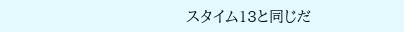スタイム13と同じだ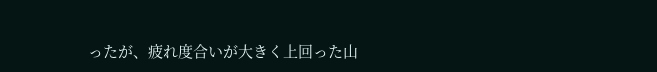ったが、疲れ度合いが大きく上回った山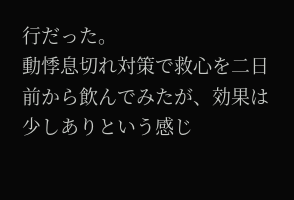行だった。
動悸息切れ対策で救心を二日前から飲んでみたが、効果は少しありという感じ